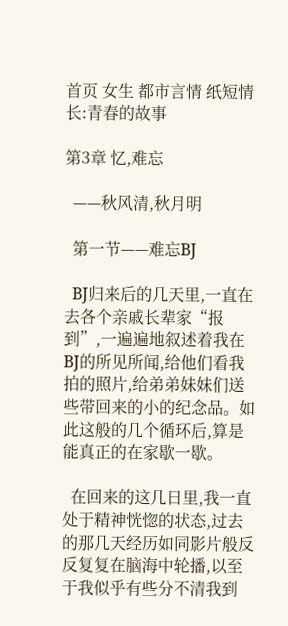首页 女生 都市言情 纸短情长:青春的故事

第3章 忆,难忘

  ——秋风清,秋月明

  第一节——难忘BJ

  BJ归来后的几天里,一直在去各个亲戚长辈家“报到”,一遍遍地叙述着我在BJ的所见所闻,给他们看我拍的照片,给弟弟妹妹们送些带回来的小的纪念品。如此这般的几个循环后,算是能真正的在家歇一歇。

  在回来的这几日里,我一直处于精神恍惚的状态,过去的那几天经历如同影片般反反复复在脑海中轮播,以至于我似乎有些分不清我到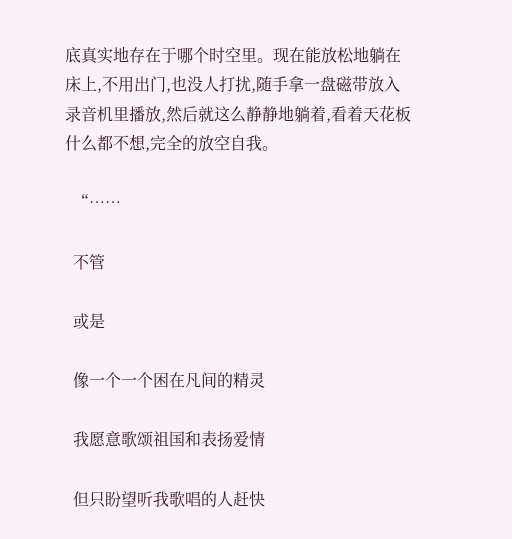底真实地存在于哪个时空里。现在能放松地躺在床上,不用出门,也没人打扰,随手拿一盘磁带放入录音机里播放,然后就这么静静地躺着,看着天花板什么都不想,完全的放空自我。

  “……

  不管

  或是

  像一个一个困在凡间的精灵

  我愿意歌颂祖国和表扬爱情

  但只盼望听我歌唱的人赶快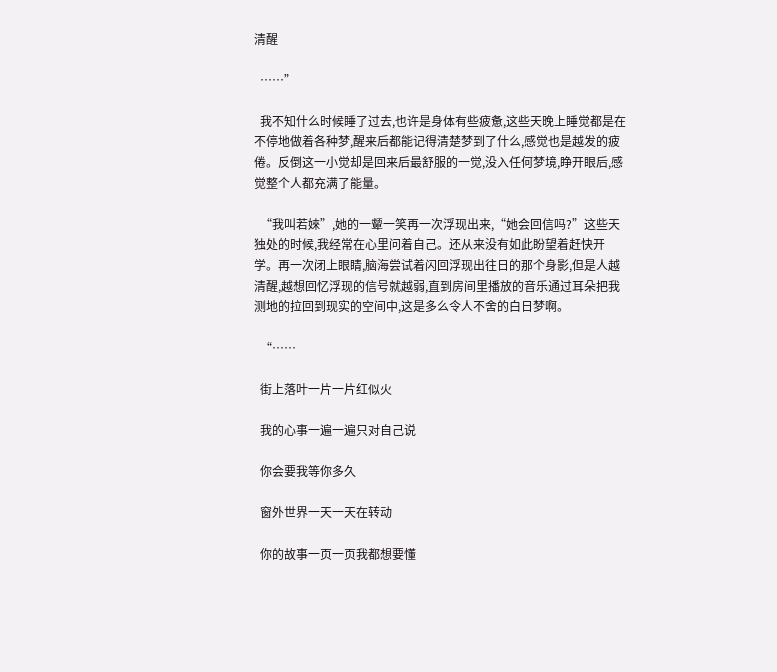清醒

  ……”

  我不知什么时候睡了过去,也许是身体有些疲惫,这些天晚上睡觉都是在不停地做着各种梦,醒来后都能记得清楚梦到了什么,感觉也是越发的疲倦。反倒这一小觉却是回来后最舒服的一觉,没入任何梦境,睁开眼后,感觉整个人都充满了能量。

  “我叫若婡”,她的一颦一笑再一次浮现出来,“她会回信吗?”这些天独处的时候,我经常在心里问着自己。还从来没有如此盼望着赶快开学。再一次闭上眼睛,脑海尝试着闪回浮现出往日的那个身影,但是人越清醒,越想回忆浮现的信号就越弱,直到房间里播放的音乐通过耳朵把我测地的拉回到现实的空间中,这是多么令人不舍的白日梦啊。

  “……

  街上落叶一片一片红似火

  我的心事一遍一遍只对自己说

  你会要我等你多久

  窗外世界一天一天在转动

  你的故事一页一页我都想要懂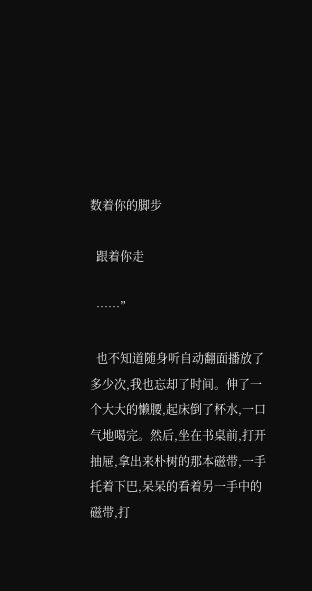数着你的脚步

  跟着你走

  ……”

  也不知道随身听自动翻面播放了多少次,我也忘却了时间。伸了一个大大的懒腰,起床倒了杯水,一口气地喝完。然后,坐在书桌前,打开抽屉,拿出来朴树的那本磁带,一手托着下巴,呆呆的看着另一手中的磁带,打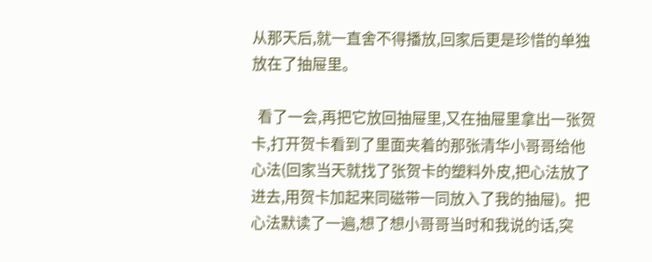从那天后,就一直舍不得播放,回家后更是珍惜的单独放在了抽屉里。

  看了一会,再把它放回抽屉里,又在抽屉里拿出一张贺卡,打开贺卡看到了里面夹着的那张清华小哥哥给他心法(回家当天就找了张贺卡的塑料外皮,把心法放了进去,用贺卡加起来同磁带一同放入了我的抽屉)。把心法默读了一遍,想了想小哥哥当时和我说的话,突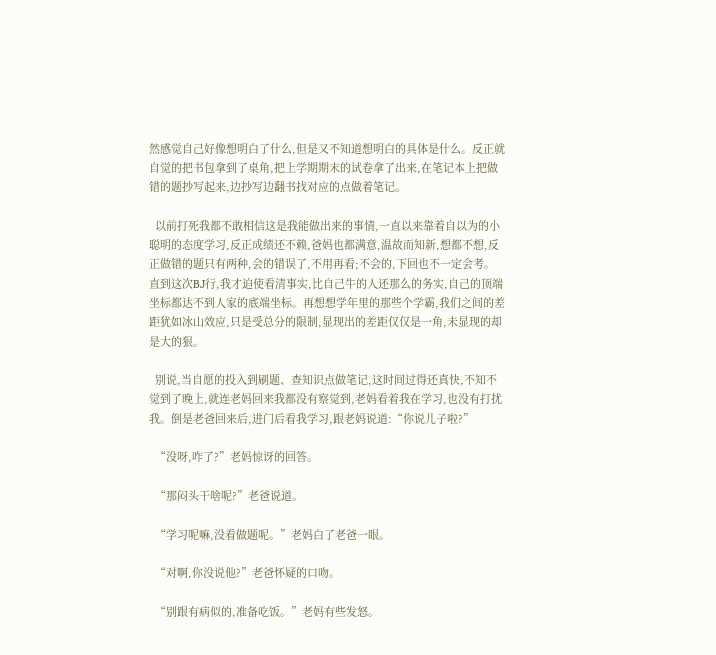然感觉自己好像想明白了什么,但是又不知道想明白的具体是什么。反正就自觉的把书包拿到了桌角,把上学期期末的试卷拿了出来,在笔记本上把做错的题抄写起来,边抄写边翻书找对应的点做着笔记。

  以前打死我都不敢相信这是我能做出来的事情,一直以来靠着自以为的小聪明的态度学习,反正成绩还不赖,爸妈也都满意,温故而知新,想都不想,反正做错的题只有两种,会的错误了,不用再看;不会的,下回也不一定会考。直到这次BJ行,我才迫使看清事实,比自己牛的人还那么的务实,自己的顶端坐标都达不到人家的底端坐标。再想想学年里的那些个学霸,我们之间的差距犹如冰山效应,只是受总分的限制,显现出的差距仅仅是一角,未显现的却是大的狠。

  别说,当自愿的投入到刷题、查知识点做笔记,这时间过得还真快,不知不觉到了晚上,就连老妈回来我都没有察觉到,老妈看着我在学习,也没有打扰我。倒是老爸回来后,进门后看我学习,跟老妈说道:“你说儿子啦?”

  “没呀,咋了?”老妈惊讶的回答。

  “那闷头干啥呢?”老爸说道。

  “学习呢嘛,没看做题呢。”老妈白了老爸一眼。

  “对啊,你没说他?”老爸怀疑的口吻。

  “别跟有病似的,准备吃饭。”老妈有些发怒。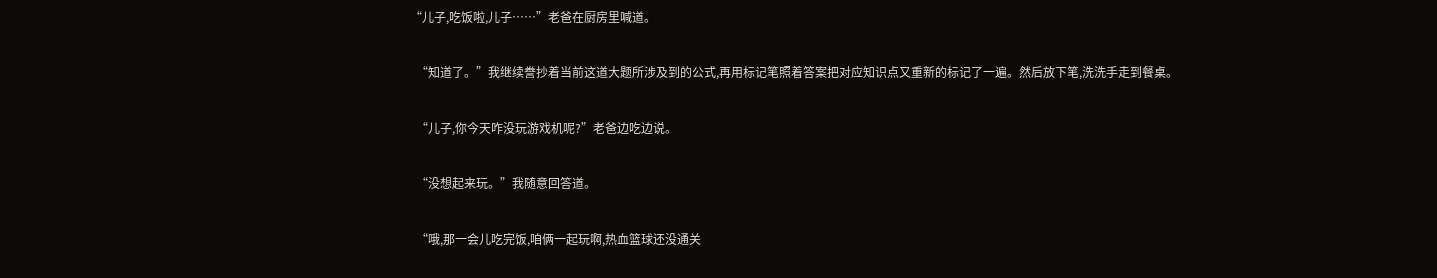“儿子,吃饭啦,儿子……”老爸在厨房里喊道。

  “知道了。”我继续誊抄着当前这道大题所涉及到的公式,再用标记笔照着答案把对应知识点又重新的标记了一遍。然后放下笔,洗洗手走到餐桌。

  “儿子,你今天咋没玩游戏机呢?”老爸边吃边说。

  “没想起来玩。”我随意回答道。

  “哦,那一会儿吃完饭,咱俩一起玩啊,热血篮球还没通关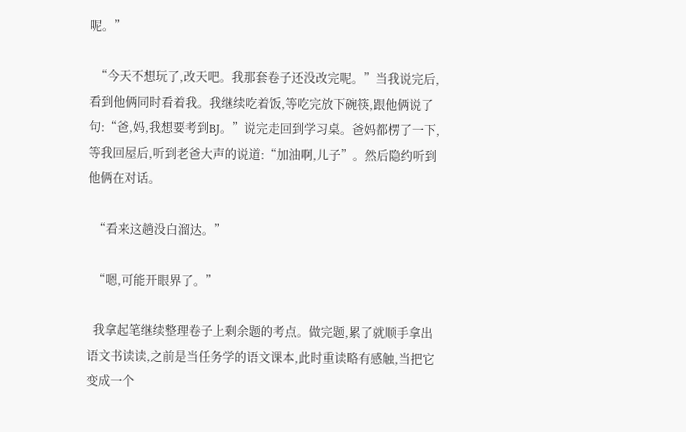呢。”

  “今天不想玩了,改天吧。我那套卷子还没改完呢。”当我说完后,看到他俩同时看着我。我继续吃着饭,等吃完放下碗筷,跟他俩说了句:“爸,妈,我想要考到BJ。”说完走回到学习桌。爸妈都楞了一下,等我回屋后,听到老爸大声的说道:“加油啊,儿子”。然后隐约听到他俩在对话。

  “看来这趟没白溜达。”

  “嗯,可能开眼界了。”

  我拿起笔继续整理卷子上剩余题的考点。做完题,累了就顺手拿出语文书读读,之前是当任务学的语文课本,此时重读略有感触,当把它变成一个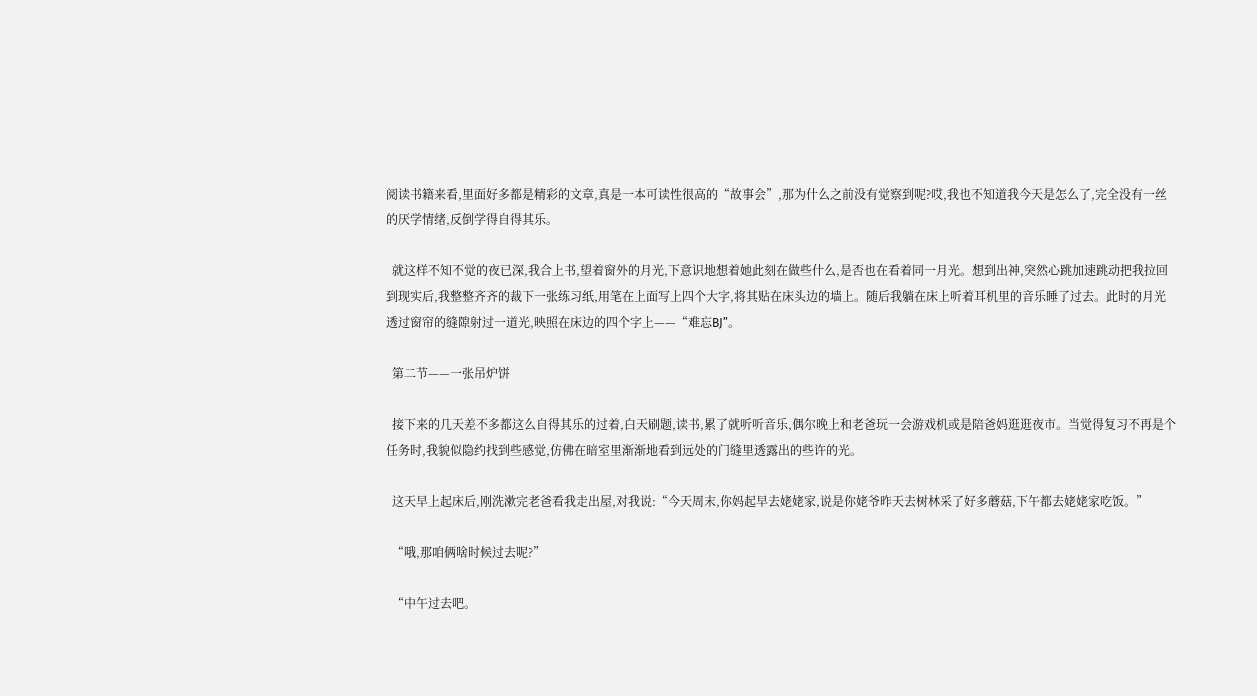阅读书籍来看,里面好多都是精彩的文章,真是一本可读性很高的“故事会”,那为什么之前没有觉察到呢?哎,我也不知道我今天是怎么了,完全没有一丝的厌学情绪,反倒学得自得其乐。

  就这样不知不觉的夜已深,我合上书,望着窗外的月光,下意识地想着她此刻在做些什么,是否也在看着同一月光。想到出神,突然心跳加速跳动把我拉回到现实后,我整整齐齐的裁下一张练习纸,用笔在上面写上四个大字,将其贴在床头边的墙上。随后我躺在床上听着耳机里的音乐睡了过去。此时的月光透过窗帘的缝隙射过一道光,映照在床边的四个字上——“难忘BJ”。

  第二节——一张吊炉饼

  接下来的几天差不多都这么自得其乐的过着,白天刷题,读书,累了就听听音乐,偶尔晚上和老爸玩一会游戏机或是陪爸妈逛逛夜市。当觉得复习不再是个任务时,我貌似隐约找到些感觉,仿佛在暗室里渐渐地看到远处的门缝里透露出的些许的光。

  这天早上起床后,刚洗漱完老爸看我走出屋,对我说:“今天周末,你妈起早去姥姥家,说是你姥爷昨天去树林采了好多蘑菇,下午都去姥姥家吃饭。”

  “哦,那咱俩啥时候过去呢?”

  “中午过去吧。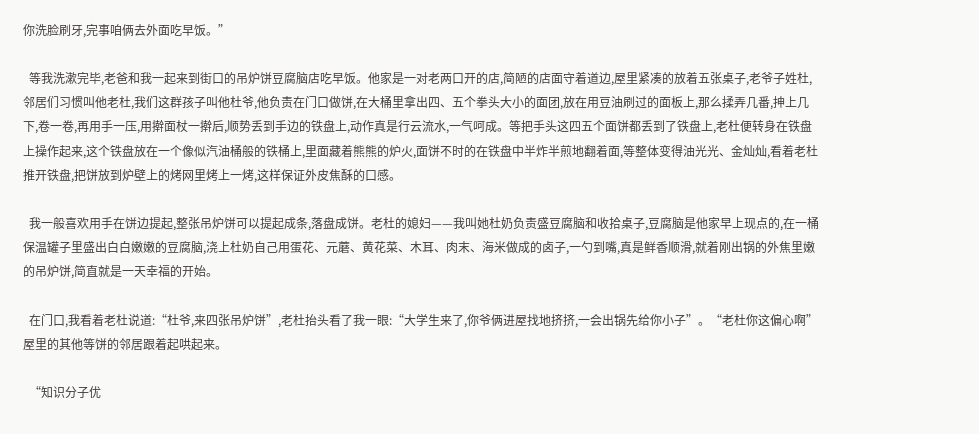你洗脸刷牙,完事咱俩去外面吃早饭。”

  等我洗漱完毕,老爸和我一起来到街口的吊炉饼豆腐脑店吃早饭。他家是一对老两口开的店,简陋的店面守着道边,屋里紧凑的放着五张桌子,老爷子姓杜,邻居们习惯叫他老杜,我们这群孩子叫他杜爷,他负责在门口做饼,在大桶里拿出四、五个拳头大小的面团,放在用豆油刷过的面板上,那么揉弄几番,抻上几下,卷一卷,再用手一压,用擀面杖一擀后,顺势丢到手边的铁盘上,动作真是行云流水,一气呵成。等把手头这四五个面饼都丢到了铁盘上,老杜便转身在铁盘上操作起来,这个铁盘放在一个像似汽油桶般的铁桶上,里面藏着熊熊的炉火,面饼不时的在铁盘中半炸半煎地翻着面,等整体变得油光光、金灿灿,看着老杜推开铁盘,把饼放到炉壁上的烤网里烤上一烤,这样保证外皮焦酥的口感。

  我一般喜欢用手在饼边提起,整张吊炉饼可以提起成条,落盘成饼。老杜的媳妇——我叫她杜奶负责盛豆腐脑和收拾桌子,豆腐脑是他家早上现点的,在一桶保温罐子里盛出白白嫩嫩的豆腐脑,浇上杜奶自己用蛋花、元蘑、黄花菜、木耳、肉末、海米做成的卤子,一勺到嘴,真是鲜香顺滑,就着刚出锅的外焦里嫩的吊炉饼,简直就是一天幸福的开始。

  在门口,我看着老杜说道:“杜爷,来四张吊炉饼”,老杜抬头看了我一眼:“大学生来了,你爷俩进屋找地挤挤,一会出锅先给你小子”。“老杜你这偏心啊”屋里的其他等饼的邻居跟着起哄起来。

  “知识分子优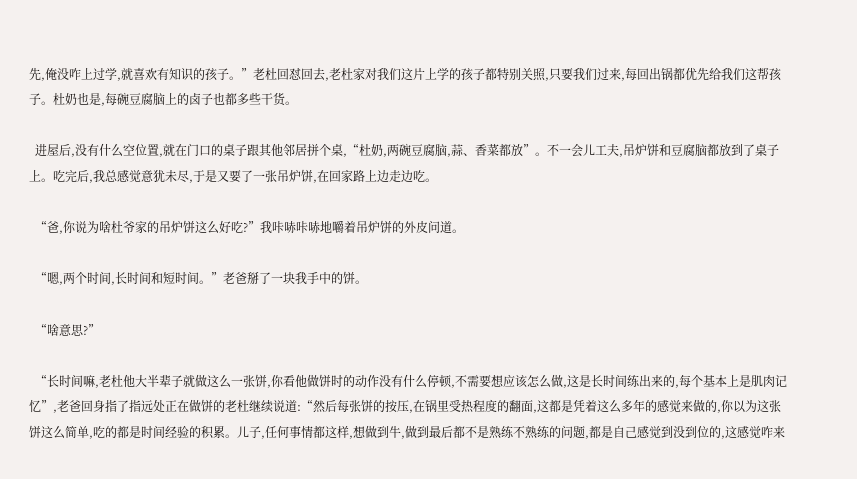先,俺没咋上过学,就喜欢有知识的孩子。”老杜回怼回去,老杜家对我们这片上学的孩子都特别关照,只要我们过来,每回出锅都优先给我们这帮孩子。杜奶也是,每碗豆腐脑上的卤子也都多些干货。

  进屋后,没有什么空位置,就在门口的桌子跟其他邻居拼个桌,“杜奶,两碗豆腐脑,蒜、香菜都放”。不一会儿工夫,吊炉饼和豆腐脑都放到了桌子上。吃完后,我总感觉意犹未尽,于是又要了一张吊炉饼,在回家路上边走边吃。

  “爸,你说为啥杜爷家的吊炉饼这么好吃?”我咔哧咔哧地嚼着吊炉饼的外皮问道。

  “嗯,两个时间,长时间和短时间。”老爸掰了一块我手中的饼。

  “啥意思?”

  “长时间嘛,老杜他大半辈子就做这么一张饼,你看他做饼时的动作没有什么停顿,不需要想应该怎么做,这是长时间练出来的,每个基本上是肌肉记忆”,老爸回身指了指远处正在做饼的老杜继续说道:“然后每张饼的按压,在锅里受热程度的翻面,这都是凭着这么多年的感觉来做的,你以为这张饼这么简单,吃的都是时间经验的积累。儿子,任何事情都这样,想做到牛,做到最后都不是熟练不熟练的问题,都是自己感觉到没到位的,这感觉咋来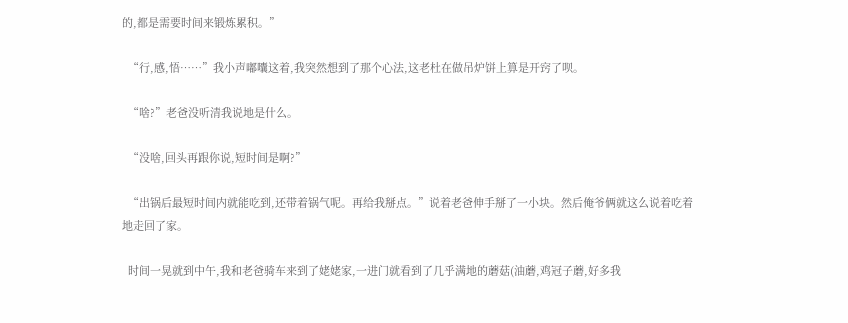的,都是需要时间来锻炼累积。”

  “行,感,悟……”我小声嘟囔这着,我突然想到了那个心法,这老杜在做吊炉饼上算是开窍了呗。

  “啥?”老爸没听清我说地是什么。

  “没啥,回头再跟你说,短时间是啊?”

  “出锅后最短时间内就能吃到,还带着锅气呢。再给我掰点。”说着老爸伸手掰了一小块。然后俺爷俩就这么说着吃着地走回了家。

  时间一晃就到中午,我和老爸骑车来到了姥姥家,一进门就看到了几乎满地的蘑菇(油蘑,鸡冠子蘑,好多我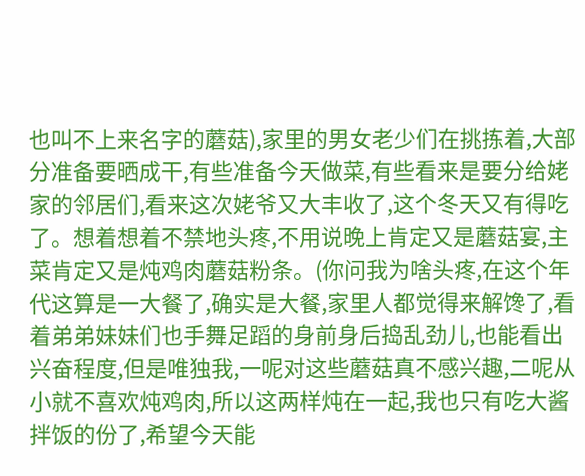也叫不上来名字的蘑菇),家里的男女老少们在挑拣着,大部分准备要晒成干,有些准备今天做菜,有些看来是要分给姥家的邻居们,看来这次姥爷又大丰收了,这个冬天又有得吃了。想着想着不禁地头疼,不用说晚上肯定又是蘑菇宴,主菜肯定又是炖鸡肉蘑菇粉条。(你问我为啥头疼,在这个年代这算是一大餐了,确实是大餐,家里人都觉得来解馋了,看着弟弟妹妹们也手舞足蹈的身前身后捣乱劲儿,也能看出兴奋程度,但是唯独我,一呢对这些蘑菇真不感兴趣,二呢从小就不喜欢炖鸡肉,所以这两样炖在一起,我也只有吃大酱拌饭的份了,希望今天能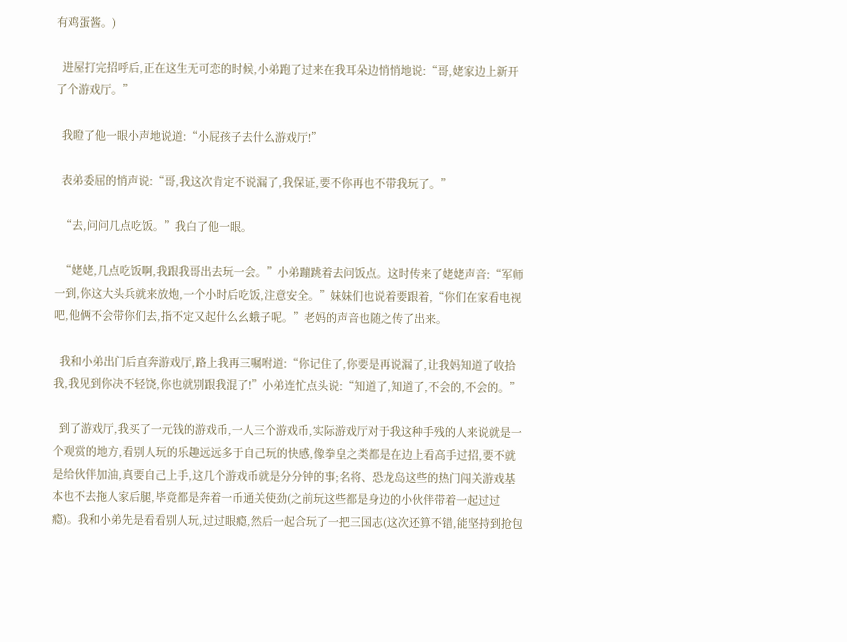有鸡蛋酱。)

  进屋打完招呼后,正在这生无可恋的时候,小弟跑了过来在我耳朵边悄悄地说:“哥,姥家边上新开了个游戏厅。”

  我瞪了他一眼小声地说道:“小屁孩子去什么游戏厅!”

  表弟委屈的悄声说:“哥,我这次肯定不说漏了,我保证,要不你再也不带我玩了。”

  “去,问问几点吃饭。”我白了他一眼。

  “姥姥,几点吃饭啊,我跟我哥出去玩一会。”小弟蹦跳着去问饭点。这时传来了姥姥声音:“军师一到,你这大头兵就来放炮,一个小时后吃饭,注意安全。”妹妹们也说着要跟着,“你们在家看电视吧,他俩不会带你们去,指不定又起什么幺蛾子呢。”老妈的声音也随之传了出来。

  我和小弟出门后直奔游戏厅,路上我再三嘱咐道:“你记住了,你要是再说漏了,让我妈知道了收拾我,我见到你决不轻饶,你也就别跟我混了!”小弟连忙点头说:“知道了,知道了,不会的,不会的。”

  到了游戏厅,我买了一元钱的游戏币,一人三个游戏币,实际游戏厅对于我这种手残的人来说就是一个观赏的地方,看别人玩的乐趣远远多于自己玩的快感,像拳皇之类都是在边上看高手过招,要不就是给伙伴加油,真要自己上手,这几个游戏币就是分分钟的事;名将、恐龙岛这些的热门闯关游戏基本也不去拖人家后腿,毕竟都是奔着一币通关使劲(之前玩这些都是身边的小伙伴带着一起过过瘾)。我和小弟先是看看别人玩,过过眼瘾,然后一起合玩了一把三国志(这次还算不错,能坚持到抢包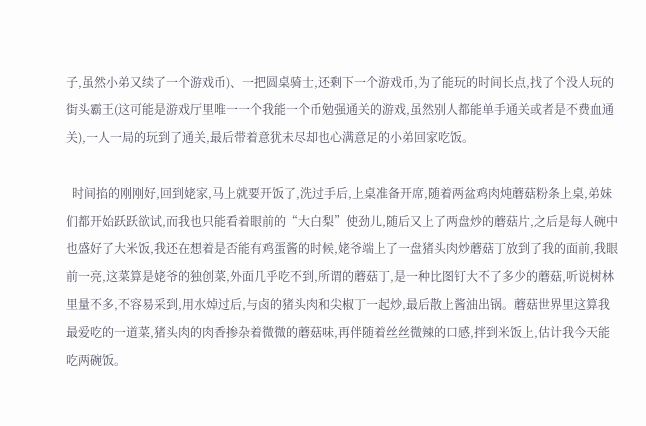子,虽然小弟又续了一个游戏币)、一把圆桌骑士,还剩下一个游戏币,为了能玩的时间长点,找了个没人玩的街头霸王(这可能是游戏厅里唯一一个我能一个币勉强通关的游戏,虽然别人都能单手通关或者是不费血通关),一人一局的玩到了通关,最后带着意犹未尽却也心满意足的小弟回家吃饭。

  时间掐的刚刚好,回到姥家,马上就要开饭了,洗过手后,上桌准备开席,随着两盆鸡肉炖蘑菇粉条上桌,弟妹们都开始跃跃欲试,而我也只能看着眼前的“大白梨”使劲儿,随后又上了两盘炒的蘑菇片,之后是每人碗中也盛好了大米饭,我还在想着是否能有鸡蛋酱的时候,姥爷端上了一盘猪头肉炒蘑菇丁放到了我的面前,我眼前一亮,这菜算是姥爷的独创菜,外面几乎吃不到,所谓的蘑菇丁,是一种比图钉大不了多少的蘑菇,听说树林里量不多,不容易采到,用水焯过后,与卤的猪头肉和尖椒丁一起炒,最后散上酱油出锅。蘑菇世界里这算我最爱吃的一道菜,猪头肉的肉香掺杂着微微的蘑菇味,再伴随着丝丝微辣的口感,拌到米饭上,估计我今天能吃两碗饭。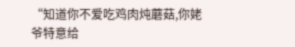“知道你不爱吃鸡肉炖蘑菇,你姥爷特意给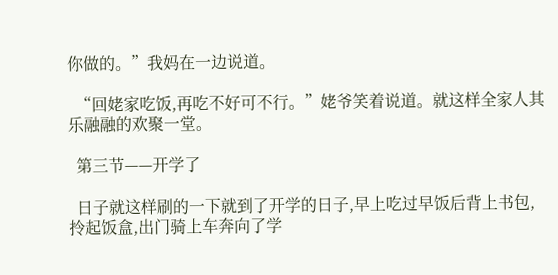你做的。”我妈在一边说道。

  “回姥家吃饭,再吃不好可不行。”姥爷笑着说道。就这样全家人其乐融融的欢聚一堂。

  第三节——开学了

  日子就这样刷的一下就到了开学的日子,早上吃过早饭后背上书包,拎起饭盒,出门骑上车奔向了学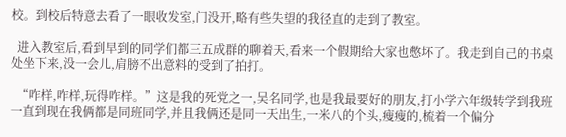校。到校后特意去看了一眼收发室,门没开,略有些失望的我径直的走到了教室。

  进入教室后,看到早到的同学们都三五成群的聊着天,看来一个假期给大家也憋坏了。我走到自己的书桌处坐下来,没一会儿,肩膀不出意料的受到了拍打。

  “咋样,咋样,玩得咋样。”这是我的死党之一,吴名同学,也是我最要好的朋友,打小学六年级转学到我班一直到现在我俩都是同班同学,并且我俩还是同一天出生,一米八的个头,瘦瘦的,梳着一个偏分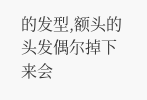的发型,额头的头发偶尔掉下来会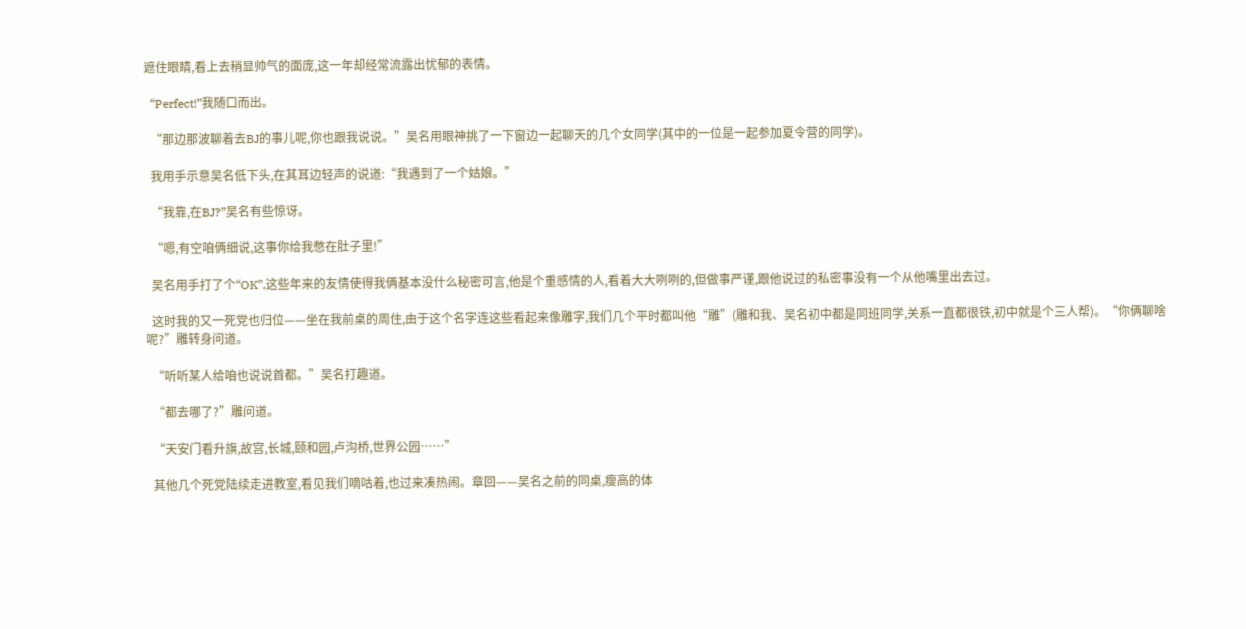遮住眼睛,看上去稍显帅气的面庞,这一年却经常流露出忧郁的表情。

  “Perfect!”我随口而出。

  “那边那波聊着去BJ的事儿呢,你也跟我说说。”吴名用眼神挑了一下窗边一起聊天的几个女同学(其中的一位是一起参加夏令营的同学)。

  我用手示意吴名低下头,在其耳边轻声的说道:“我遇到了一个姑娘。”

  “我靠,在BJ?”吴名有些惊讶。

  “嗯,有空咱俩细说,这事你给我憋在肚子里!”

  吴名用手打了个“OK”,这些年来的友情使得我俩基本没什么秘密可言,他是个重感情的人,看着大大咧咧的,但做事严谨,跟他说过的私密事没有一个从他嘴里出去过。

  这时我的又一死党也归位——坐在我前桌的周住,由于这个名字连这些看起来像雕字,我们几个平时都叫他“雕”(雕和我、吴名初中都是同班同学,关系一直都很铁,初中就是个三人帮)。“你俩聊啥呢?”雕转身问道。

  “听听某人给咱也说说首都。”吴名打趣道。

  “都去哪了?”雕问道。

  “天安门看升旗,故宫,长城,颐和园,卢沟桥,世界公园……”

  其他几个死党陆续走进教室,看见我们嘀咕着,也过来凑热闹。章回——吴名之前的同桌,瘦高的体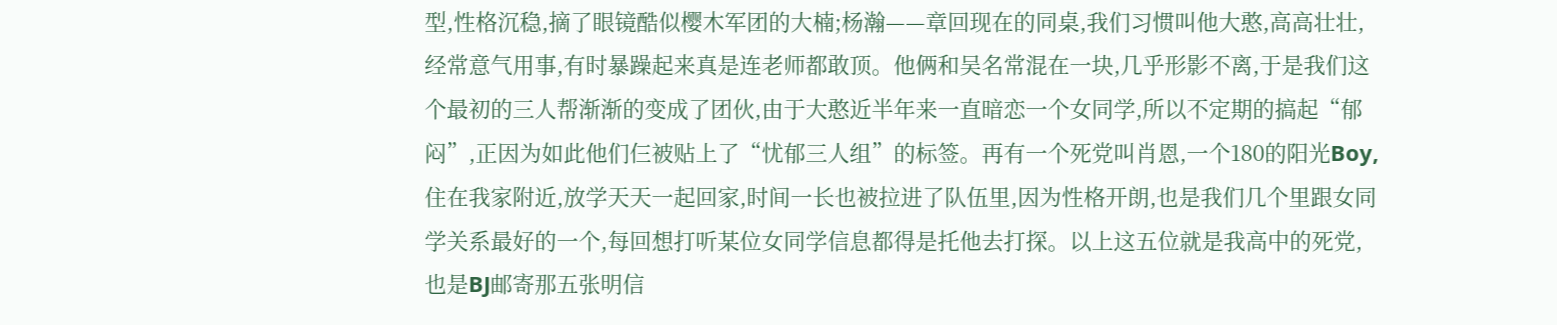型,性格沉稳,摘了眼镜酷似樱木军团的大楠;杨瀚——章回现在的同桌,我们习惯叫他大憨,高高壮壮,经常意气用事,有时暴躁起来真是连老师都敢顶。他俩和吴名常混在一块,几乎形影不离,于是我们这个最初的三人帮渐渐的变成了团伙,由于大憨近半年来一直暗恋一个女同学,所以不定期的搞起“郁闷”,正因为如此他们仨被贴上了“忧郁三人组”的标签。再有一个死党叫肖恩,一个180的阳光Boy,住在我家附近,放学天天一起回家,时间一长也被拉进了队伍里,因为性格开朗,也是我们几个里跟女同学关系最好的一个,每回想打听某位女同学信息都得是托他去打探。以上这五位就是我高中的死党,也是BJ邮寄那五张明信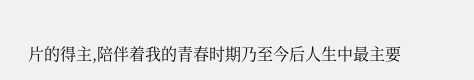片的得主,陪伴着我的青春时期乃至今后人生中最主要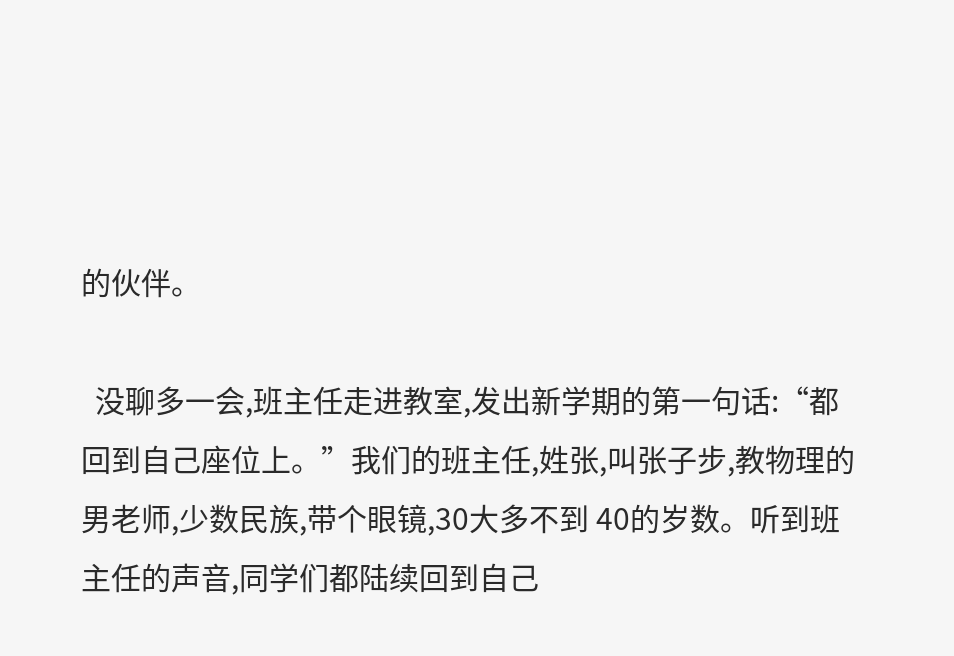的伙伴。

  没聊多一会,班主任走进教室,发出新学期的第一句话:“都回到自己座位上。”我们的班主任,姓张,叫张子步,教物理的男老师,少数民族,带个眼镜,30大多不到 40的岁数。听到班主任的声音,同学们都陆续回到自己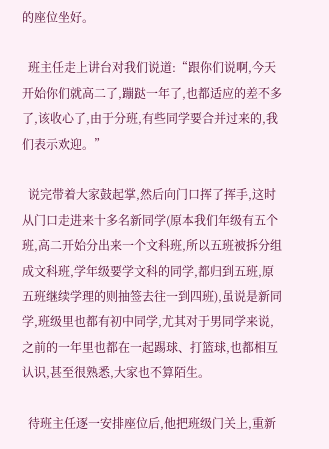的座位坐好。

  班主任走上讲台对我们说道:“跟你们说啊,今天开始你们就高二了,蹦跶一年了,也都适应的差不多了,该收心了,由于分班,有些同学要合并过来的,我们表示欢迎。”

  说完带着大家鼓起掌,然后向门口挥了挥手,这时从门口走进来十多名新同学(原本我们年级有五个班,高二开始分出来一个文科班,所以五班被拆分组成文科班,学年级要学文科的同学,都归到五班,原五班继续学理的则抽签去往一到四班),虽说是新同学,班级里也都有初中同学,尤其对于男同学来说,之前的一年里也都在一起踢球、打篮球,也都相互认识,甚至很熟悉,大家也不算陌生。

  待班主任逐一安排座位后,他把班级门关上,重新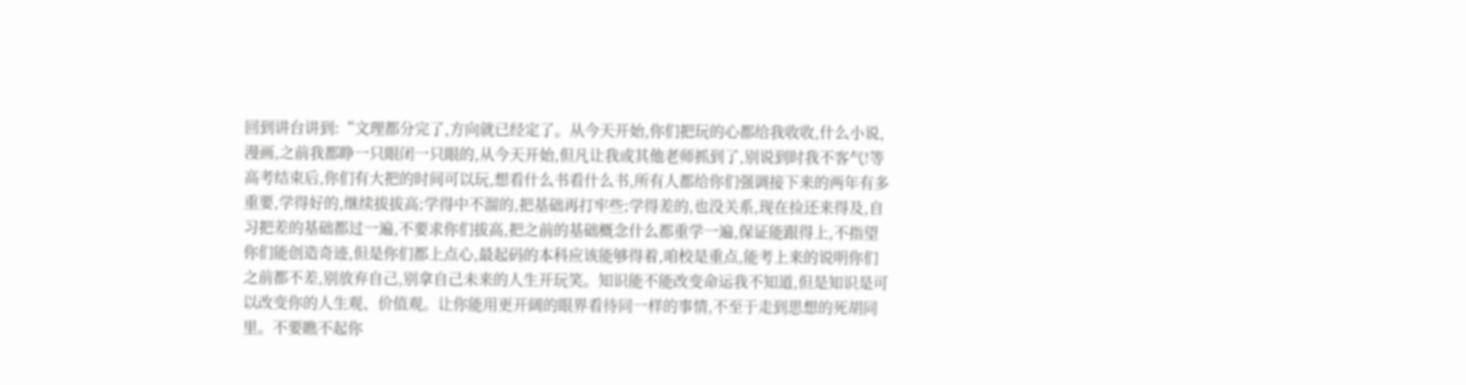回到讲台讲到:“文理都分完了,方向就已经定了。从今天开始,你们把玩的心都给我收收,什么小说,漫画,之前我都睁一只眼闭一只眼的,从今天开始,但凡让我或其他老师抓到了,别说到时我不客气!等高考结束后,你们有大把的时间可以玩,想看什么书看什么书,所有人都给你们强调接下来的两年有多重要,学得好的,继续拔拔高;学得中不溜的,把基础再打牢些;学得差的,也没关系,现在捡还来得及,自习把差的基础都过一遍,不要求你们拔高,把之前的基础概念什么都重学一遍,保证能跟得上,不指望你们能创造奇迹,但是你们都上点心,最起码的本科应该能够得着,咱校是重点,能考上来的说明你们之前都不差,别放弃自己,别拿自己未来的人生开玩笑。知识能不能改变命运我不知道,但是知识是可以改变你的人生观、价值观。让你能用更开阔的眼界看待同一样的事情,不至于走到思想的死胡同里。不要瞧不起你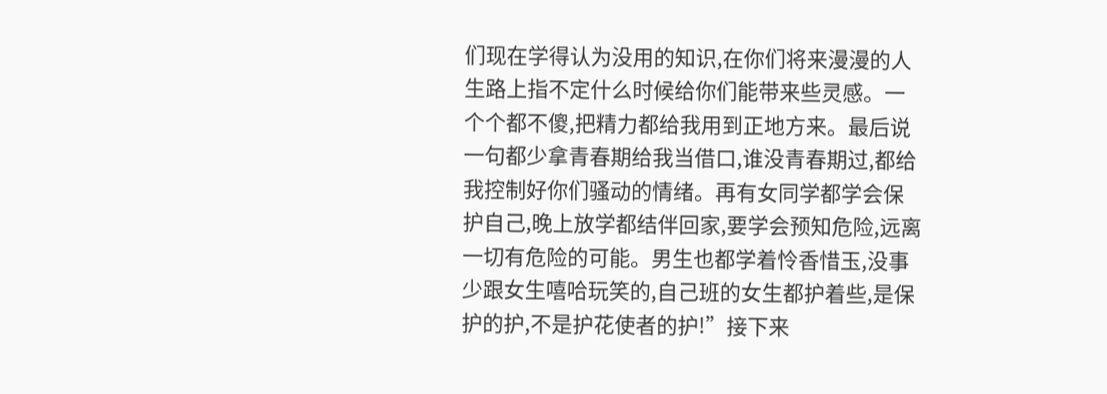们现在学得认为没用的知识,在你们将来漫漫的人生路上指不定什么时候给你们能带来些灵感。一个个都不傻,把精力都给我用到正地方来。最后说一句都少拿青春期给我当借口,谁没青春期过,都给我控制好你们骚动的情绪。再有女同学都学会保护自己,晚上放学都结伴回家,要学会预知危险,远离一切有危险的可能。男生也都学着怜香惜玉,没事少跟女生嘻哈玩笑的,自己班的女生都护着些,是保护的护,不是护花使者的护!”接下来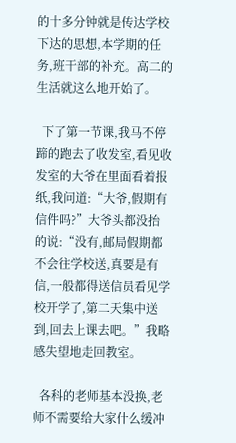的十多分钟就是传达学校下达的思想,本学期的任务,班干部的补充。高二的生活就这么地开始了。

  下了第一节课,我马不停蹄的跑去了收发室,看见收发室的大爷在里面看着报纸,我问道:“大爷,假期有信件吗?”大爷头都没抬的说:“没有,邮局假期都不会往学校送,真要是有信,一般都得送信员看见学校开学了,第二天集中送到,回去上课去吧。”我略感失望地走回教室。

  各科的老师基本没换,老师不需要给大家什么缓冲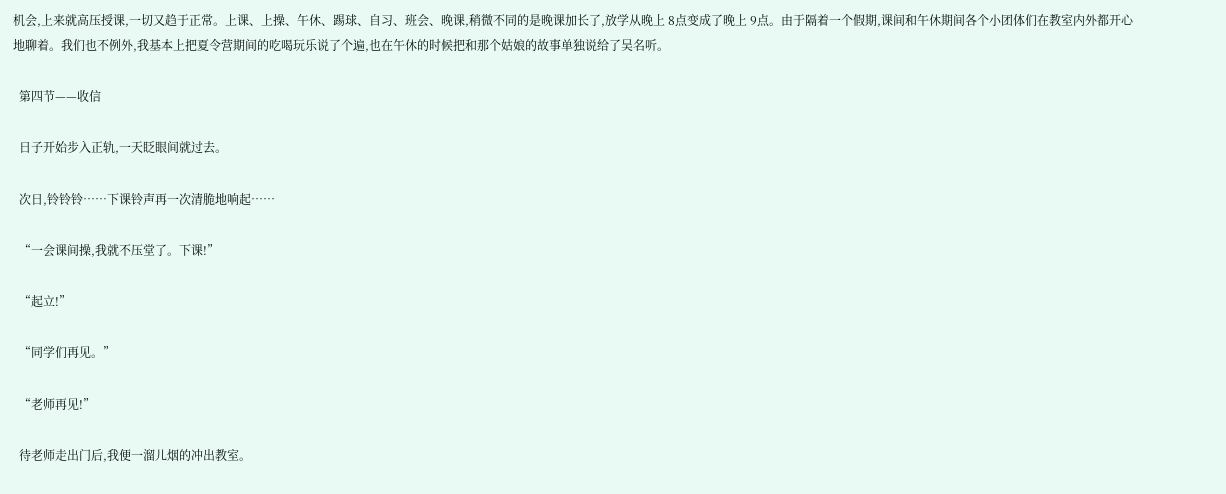机会,上来就高压授课,一切又趋于正常。上课、上操、午休、踢球、自习、班会、晚课,稍微不同的是晚课加长了,放学从晚上 8点变成了晚上 9点。由于隔着一个假期,课间和午休期间各个小团体们在教室内外都开心地聊着。我们也不例外,我基本上把夏令营期间的吃喝玩乐说了个遍,也在午休的时候把和那个姑娘的故事单独说给了吴名听。

  第四节——收信

  日子开始步入正轨,一天眨眼间就过去。

  次日,铃铃铃……下课铃声再一次清脆地响起……

  “一会课间操,我就不压堂了。下课!”

  “起立!”

  “同学们再见。”

  “老师再见!”

  待老师走出门后,我便一溜儿烟的冲出教室。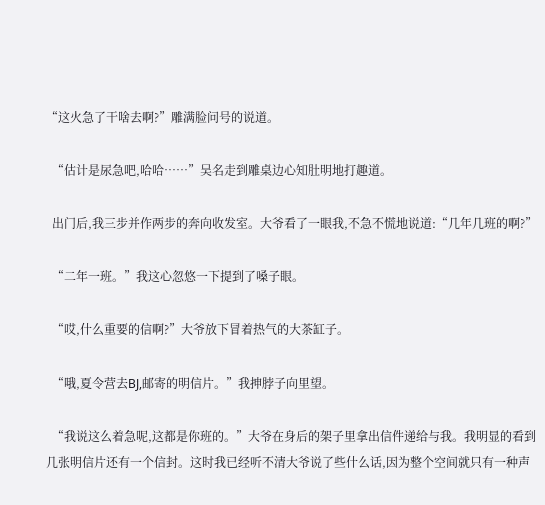“这火急了干啥去啊?”雕满脸问号的说道。

  “估计是尿急吧,哈哈……”吴名走到雕桌边心知肚明地打趣道。

  出门后,我三步并作两步的奔向收发室。大爷看了一眼我,不急不慌地说道:“几年几班的啊?”

  “二年一班。”我这心忽悠一下提到了嗓子眼。

  “哎,什么重要的信啊?”大爷放下冒着热气的大茶缸子。

  “哦,夏令营去BJ,邮寄的明信片。”我抻脖子向里望。

  “我说这么着急呢,这都是你班的。”大爷在身后的架子里拿出信件递给与我。我明显的看到几张明信片还有一个信封。这时我已经听不清大爷说了些什么话,因为整个空间就只有一种声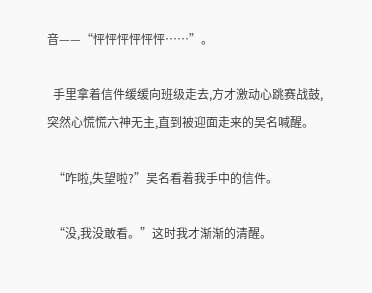音——“怦怦怦怦怦怦……”。

  手里拿着信件缓缓向班级走去,方才激动心跳赛战鼓,突然心慌慌六神无主,直到被迎面走来的吴名喊醒。

  “咋啦,失望啦?”吴名看着我手中的信件。

  “没,我没敢看。”这时我才渐渐的清醒。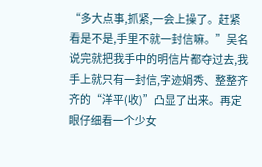“多大点事,抓紧,一会上操了。赶紧看是不是,手里不就一封信嘛。”吴名说完就把我手中的明信片都夺过去,我手上就只有一封信,字迹娟秀、整整齐齐的“洋平(收)”凸显了出来。再定眼仔细看一个少女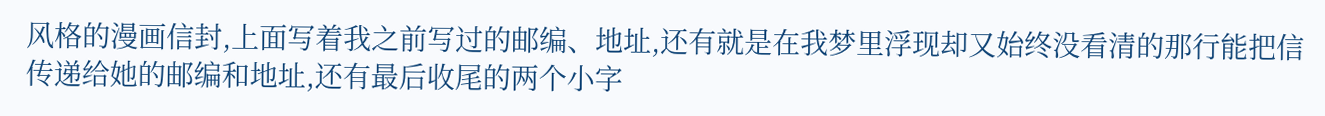风格的漫画信封,上面写着我之前写过的邮编、地址,还有就是在我梦里浮现却又始终没看清的那行能把信传递给她的邮编和地址,还有最后收尾的两个小字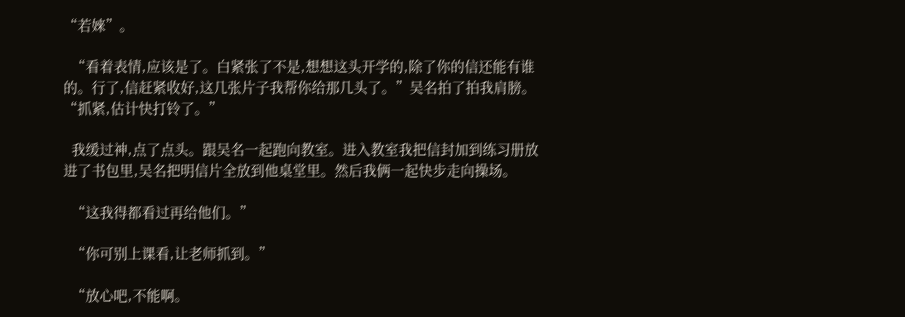“若婡”。

  “看着表情,应该是了。白紧张了不是,想想这头开学的,除了你的信还能有谁的。行了,信赶紧收好,这几张片子我帮你给那几头了。”吴名拍了拍我肩膀。“抓紧,估计快打铃了。”

  我缓过神,点了点头。跟吴名一起跑向教室。进入教室我把信封加到练习册放进了书包里,吴名把明信片全放到他桌堂里。然后我俩一起快步走向操场。

  “这我得都看过再给他们。”

  “你可别上课看,让老师抓到。”

  “放心吧,不能啊。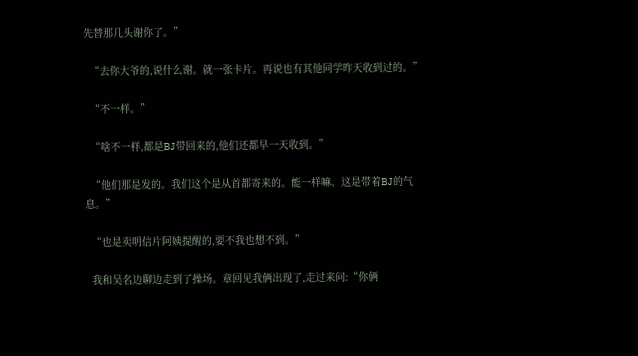先替那几头谢你了。”

  “去你大爷的,说什么谢。就一张卡片。再说也有其他同学昨天收到过的。”

  “不一样。”

  “啥不一样,都是BJ带回来的,他们还都早一天收到。”

  “他们那是发的。我们这个是从首都寄来的。能一样嘛。这是带着BJ的气息。”

  “也是卖明信片阿姨提醒的,要不我也想不到。”

  我和吴名边聊边走到了操场。章回见我俩出现了,走过来问:“你俩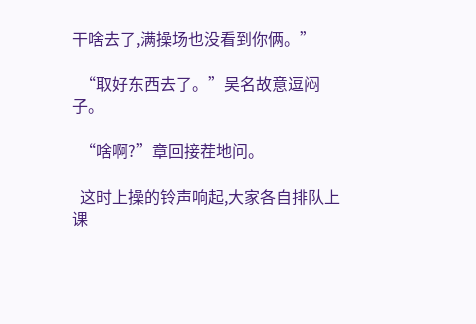干啥去了,满操场也没看到你俩。”

  “取好东西去了。”吴名故意逗闷子。

  “啥啊?”章回接茬地问。

  这时上操的铃声响起,大家各自排队上课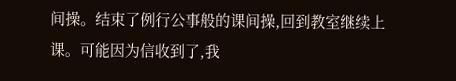间操。结束了例行公事般的课间操,回到教室继续上课。可能因为信收到了,我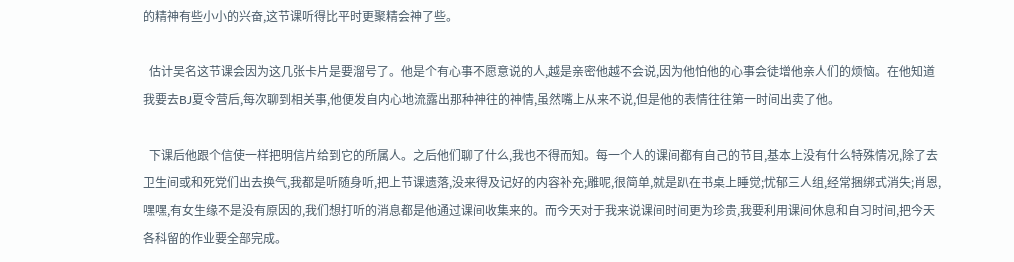的精神有些小小的兴奋,这节课听得比平时更聚精会神了些。

  估计吴名这节课会因为这几张卡片是要溜号了。他是个有心事不愿意说的人,越是亲密他越不会说,因为他怕他的心事会徒增他亲人们的烦恼。在他知道我要去BJ夏令营后,每次聊到相关事,他便发自内心地流露出那种神往的神情,虽然嘴上从来不说,但是他的表情往往第一时间出卖了他。

  下课后他跟个信使一样把明信片给到它的所属人。之后他们聊了什么,我也不得而知。每一个人的课间都有自己的节目,基本上没有什么特殊情况,除了去卫生间或和死党们出去换气,我都是听随身听,把上节课遗落,没来得及记好的内容补充;雕呢,很简单,就是趴在书桌上睡觉;忧郁三人组,经常捆绑式消失;肖恩,嘿嘿,有女生缘不是没有原因的,我们想打听的消息都是他通过课间收集来的。而今天对于我来说课间时间更为珍贵,我要利用课间休息和自习时间,把今天各科留的作业要全部完成。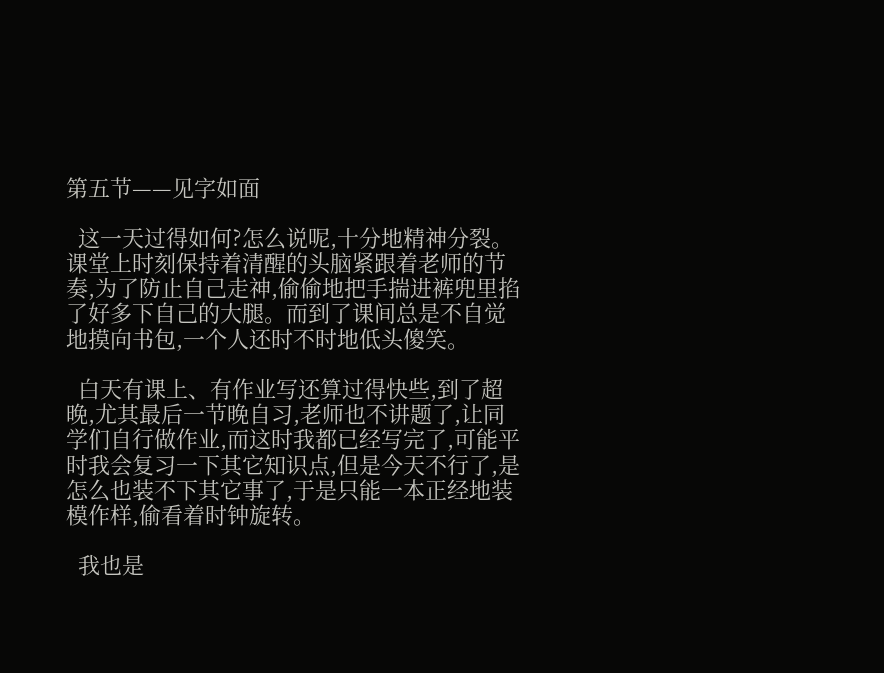第五节——见字如面

  这一天过得如何?怎么说呢,十分地精神分裂。课堂上时刻保持着清醒的头脑紧跟着老师的节奏,为了防止自己走神,偷偷地把手揣进裤兜里掐了好多下自己的大腿。而到了课间总是不自觉地摸向书包,一个人还时不时地低头傻笑。

  白天有课上、有作业写还算过得快些,到了超晚,尤其最后一节晚自习,老师也不讲题了,让同学们自行做作业,而这时我都已经写完了,可能平时我会复习一下其它知识点,但是今天不行了,是怎么也装不下其它事了,于是只能一本正经地装模作样,偷看着时钟旋转。

  我也是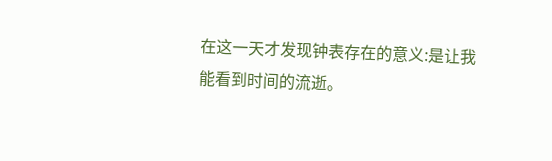在这一天才发现钟表存在的意义:是让我能看到时间的流逝。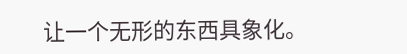让一个无形的东西具象化。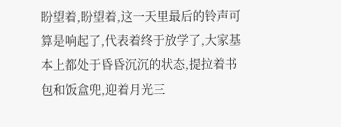盼望着,盼望着,这一天里最后的铃声可算是响起了,代表着终于放学了,大家基本上都处于昏昏沉沉的状态,提拉着书包和饭盒兜,迎着月光三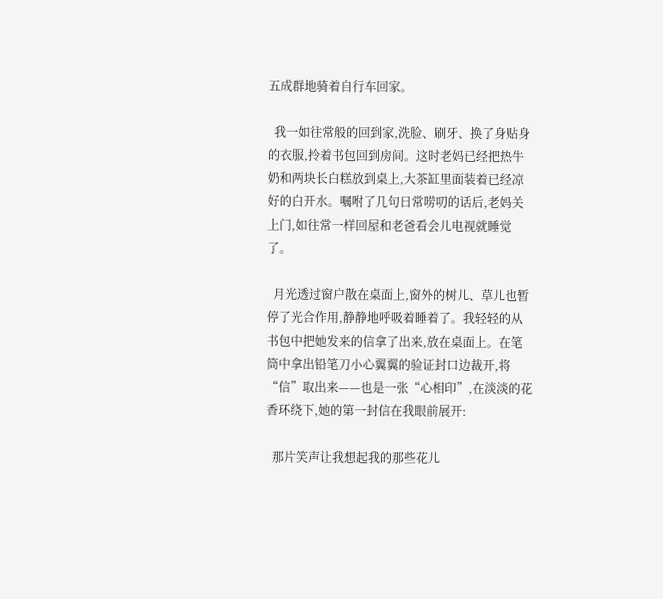五成群地骑着自行车回家。

  我一如往常般的回到家,洗脸、刷牙、换了身贴身的衣服,拎着书包回到房间。这时老妈已经把热牛奶和两块长白糕放到桌上,大茶缸里面装着已经凉好的白开水。嘱咐了几句日常唠叨的话后,老妈关上门,如往常一样回屋和老爸看会儿电视就睡觉了。

  月光透过窗户散在桌面上,窗外的树儿、草儿也暂停了光合作用,静静地呼吸着睡着了。我轻轻的从书包中把她发来的信拿了出来,放在桌面上。在笔筒中拿出铅笔刀小心翼翼的验证封口边裁开,将“信”取出来——也是一张“心相印”,在淡淡的花香环绕下,她的第一封信在我眼前展开:

  那片笑声让我想起我的那些花儿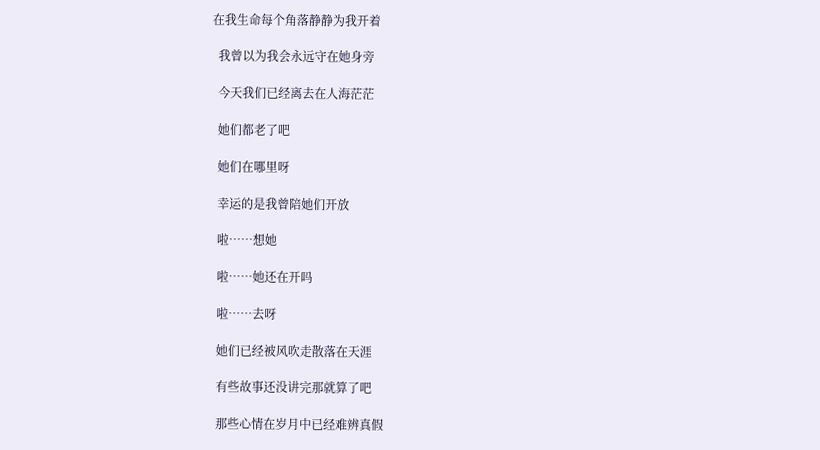在我生命每个角落静静为我开着

  我曾以为我会永远守在她身旁

  今天我们已经离去在人海茫茫

  她们都老了吧

  她们在哪里呀

  幸运的是我曾陪她们开放

  啦……想她

  啦……她还在开吗

  啦……去呀

  她们已经被风吹走散落在天涯

  有些故事还没讲完那就算了吧

  那些心情在岁月中已经难辨真假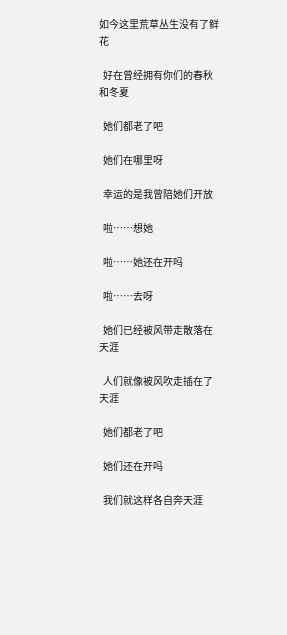如今这里荒草丛生没有了鲜花

  好在曾经拥有你们的春秋和冬夏

  她们都老了吧

  她们在哪里呀

  幸运的是我曾陪她们开放

  啦……想她

  啦……她还在开吗

  啦……去呀

  她们已经被风带走散落在天涯

  人们就像被风吹走插在了天涯

  她们都老了吧

  她们还在开吗

  我们就这样各自奔天涯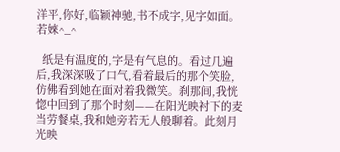洋平,你好,临颖神驰,书不成字,见字如面。若婡^_^

  纸是有温度的,字是有气息的。看过几遍后,我深深吸了口气,看着最后的那个笑脸,仿佛看到她在面对着我微笑。刹那间,我恍惚中回到了那个时刻——在阳光映衬下的麦当劳餐桌,我和她旁若无人般聊着。此刻月光映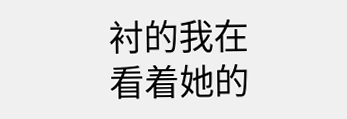衬的我在看着她的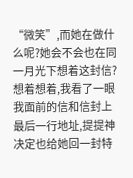“微笑”,而她在做什么呢?她会不会也在同一月光下想着这封信?想着想着,我看了一眼我面前的信和信封上最后一行地址,提提神决定也给她回一封特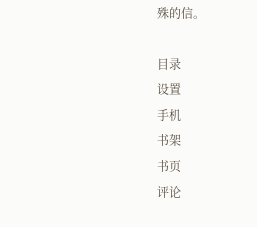殊的信。

目录
设置
手机
书架
书页
评论